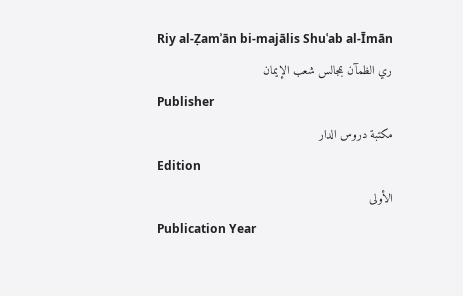Riy al-Ẓamʾān bi-majālis Shuʿab al-Īmān
ري الظمآن بمجالس شعب الإيمان
Publisher
مكتبة دروس الدار
Edition
الأولى
Publication Year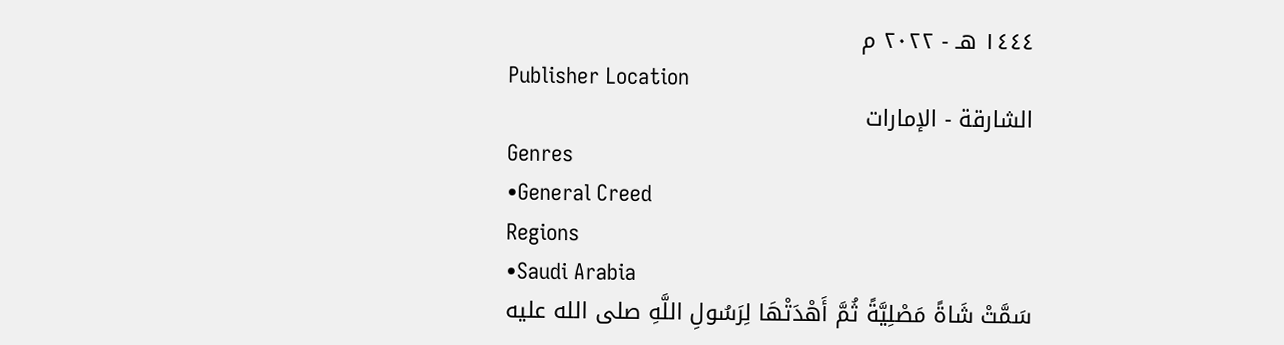١٤٤٤ هـ - ٢٠٢٢ م
Publisher Location
الشارقة - الإمارات
Genres
•General Creed
Regions
•Saudi Arabia
سَمَّتْ شَاةً مَصْلِيَّةً ثُمَّ أَهْدَتْهَا لِرَسُولِ اللَّهِ صلى الله عليه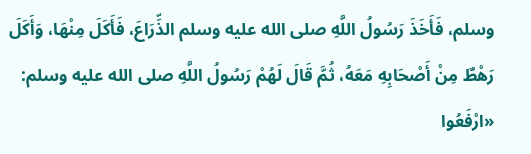وسلم، فَأَخَذَ رَسُولُ اللَّهِ صلى الله عليه وسلم الذِّرَاعَ، فَأَكَلَ مِنْهَا، وَأَكَلَ رَهْطٌ مِنْ أَصْحَابِهِ مَعَهُ، ثُمَّ قَالَ لَهُمْ رَسُولُ اللَّهِ صلى الله عليه وسلم: «ارْفَعُوا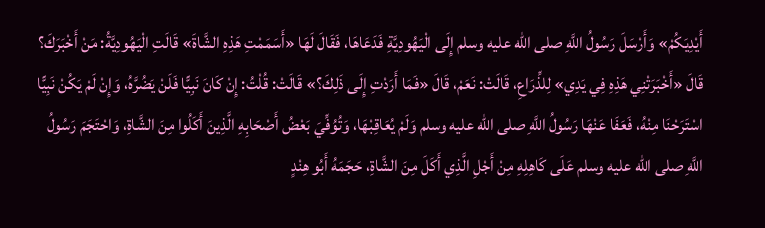أَيْدِيَكُمْ» وَأَرْسَلَ رَسُولُ اللَّهِ صلى الله عليه وسلم إِلَى الْيَهُودِيَّةِ فَدَعَاهَا، فَقَالَ لَهَا «أَسَمَمْتِ هَذِهِ الشَّاةَ» قَالَتِ الْيَهُودِيَّةُ: مَنْ أَخْبَرَكَ؟ قَالَ «أَخْبَرَتْنِي هَذِهِ فِي يَدِي» لِلذِّرَاعِ، قَالَتْ: نَعَمْ، قَالَ «فَمَا أَرَدْتِ إِلَى ذَلِكَ؟» قَالَتْ: قُلْتُ: إِنْ كَانَ نَبِيًّا فَلَنْ يَضُرَّهُ، وَإِنْ لَمْ يَكُنْ نَبِيًّا اسْتَرَحْنَا مِنْهُ، فَعَفَا عَنْهَا رَسُولُ اللَّهِ صلى الله عليه وسلم وَلَمْ يُعَاقِبْهَا، وَتُوُفِّيَ بَعْضُ أَصْحَابِهِ الَّذِينَ أَكَلُوا مِنَ الشَّاةِ، وَاحْتَجَمَ رَسُولُ اللَّهِ صلى الله عليه وسلم عَلَى كَاهِلِهِ مِنْ أَجْلِ الَّذِي أَكَلَ مِنَ الشَّاةِ، حَجَمَهُ أَبُو هِنْدٍ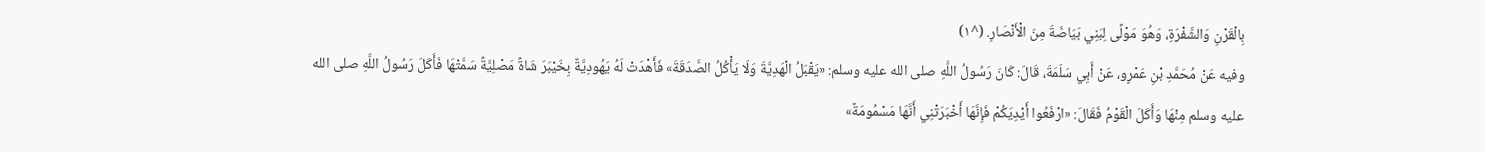بِالْقَرْنِ وَالشَّفْرَةِ، وَهُوَ مَوْلًى لِبَنِي بَيَاضَةَ مِنَ الْأَنْصَارِ. (^١)
وفيه عَنْ مُحَمَّدِ بْنِ عَمْرٍو، عَنْ أَبِي سَلَمَةَ، قَالَ: كَانَ رَسُولُ اللَّهِ صلى الله عليه وسلم: «يَقْبَلُ الْهَدِيَّةَ وَلَا يَأْكُلُ الصَّدَقَةَ» فَأَهْدَتْ لَهُ يَهُودِيَّةٌ بِخَيْبَرَ شَاةً مَصْلِيَّةً سَمَّتْهَا فَأَكَلَ رَسُولُ اللَّهِ صلى الله عليه وسلم مِنْهَا وَأَكَلَ الْقَوْمُ فَقَالَ: «ارْفَعُوا أَيْدِيَكُمْ فَإِنَّهَا أَخْبَرَتْنِي أَنَّهَا مَسْمُومَةٌ»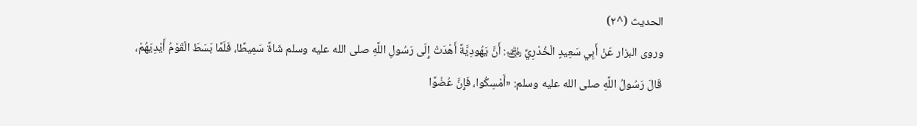الحديث (^٢)
وروى البزار عَنْ أَبِي سَعِيدٍ الْخُدْرِيِّ ﵁: أَنَّ يَهُودِيَّةً أَهْدَتْ إِلَى رَسُولِ اللَّهِ صلى الله عليه وسلم شَاةً سَمِيطًا، فَلَمَّا بَسَطَ الْقَوْمُ أَيْدِيَهُمْ، قَالَ رَسُولُ اللَّهِ صلى الله عليه وسلم: «أَمْسِكُوا، فَإِنَّ عُضْوًا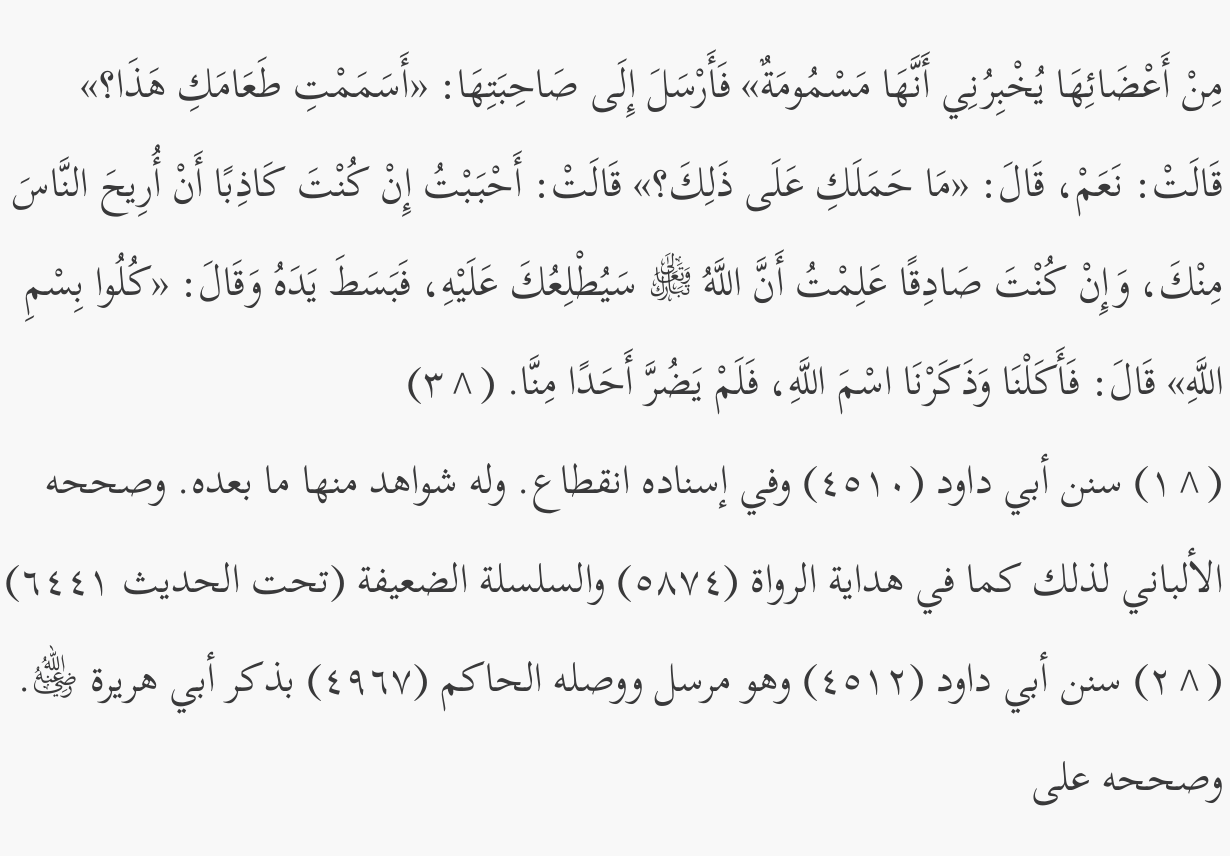مِنْ أَعْضَائِهَا يُخْبِرُنِي أَنَّهَا مَسْمُومَةٌ» فَأَرْسَلَ إِلَى صَاحِبَتِهَا: «أَسَمَمْتِ طَعَامَكِ هَذَا؟» قَالَتْ: نَعَمْ، قَالَ: «مَا حَمَلَكِ عَلَى ذَلِكَ؟» قَالَتْ: أَحْبَبْتُ إِنْ كُنْتَ كَاذِبًا أَنْ أُرِيحَ النَّاسَ مِنْكَ، وَإِنْ كُنْتَ صَادِقًا عَلِمْتُ أَنَّ اللَّهُ ﵎ سَيُطْلِعُكَ عَلَيْهِ، فَبَسَطَ يَدَهُ وَقَالَ: «كُلُوا بِسْمِ اللَّهِ» قَالَ: فَأَكَلْنَا وَذَكَرْنَا اسْمَ اللَّهِ، فَلَمْ يَضُرَّ أَحَدًا مِنَّا. (^٣)
(^١) سنن أبي داود (٤٥١٠) وفي إسناده انقطاع. وله شواهد منها ما بعده. وصححه الألباني لذلك كما في هداية الرواة (٥٨٧٤) والسلسلة الضعيفة (تحت الحديث ٦٤٤١)
(^٢) سنن أبي داود (٤٥١٢) وهو مرسل ووصله الحاكم (٤٩٦٧) بذكر أبي هريرة ﵁. وصححه على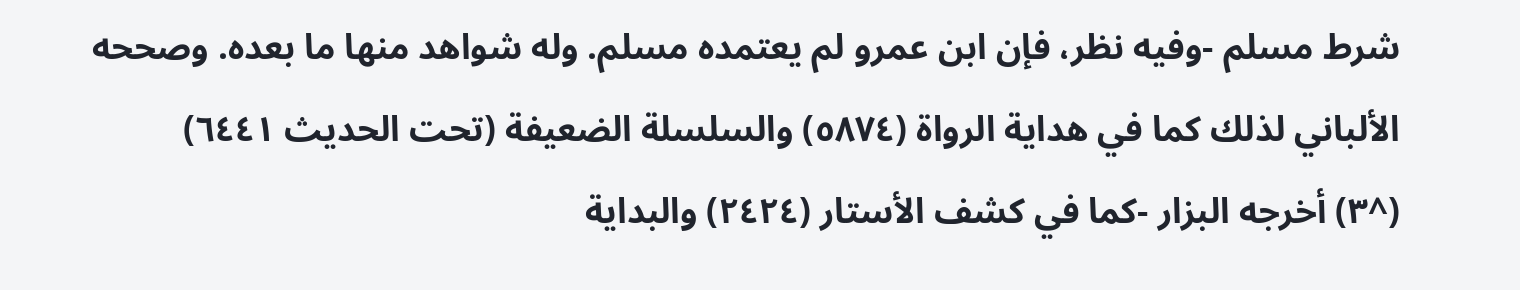شرط مسلم -وفيه نظر، فإن ابن عمرو لم يعتمده مسلم. وله شواهد منها ما بعده. وصححه الألباني لذلك كما في هداية الرواة (٥٨٧٤) والسلسلة الضعيفة (تحت الحديث ٦٤٤١)
(^٣) أخرجه البزار -كما في كشف الأستار (٢٤٢٤) والبداية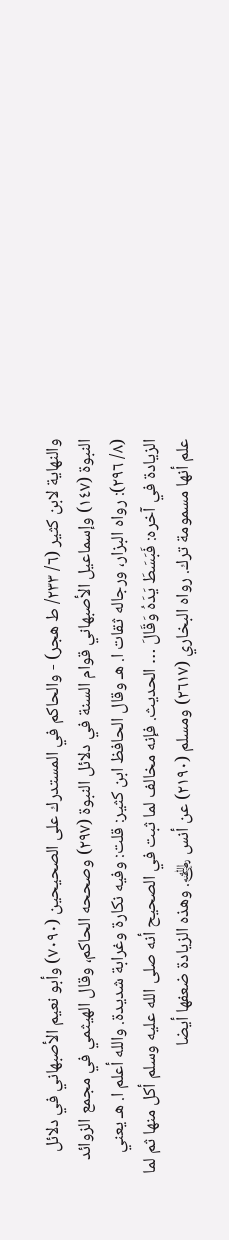والنهاية لابن كثير (٦/ ٢٣٣/ ط هجر) - والحاكم في المستدرك على الصحيحين (٧٠٩٠) وأبو نعيم الأصبهاني في دلائل النبوة (١٤٧) وإسماعيل الأصبهاني قوام السنة في دلائل النبوة (٢٩٧) وصححه الحاكم، وقال الهيثمي في مجمع الزوائد (٨/ ٢٩٦): رواه البزار، ورجاله ثقات ا. هـ وقال الحافظ ابن كثير: قلت: وفيه نكارة وغرابة شديدة. والله أعلم ا. هـ يعني الزيادة في آخره: فَبَسَطَ يَدَهُ وَقَالَ … الحديث. فإنه مخالف لما ثبت في الصحيح أنه صلى الله عليه وسلم أكل منها ثم لما علم أنها مسمومة ترك. رواه البخاري (٢٦١٧) ومسلم (٢١٩٠) عن أنس ﵁. وهذه الزيادة ضعفها أيضا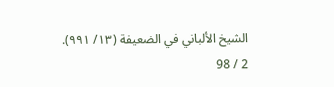الشيخ الألباني في الضعيفة (١٣/ ٩٩١).
2 / 98